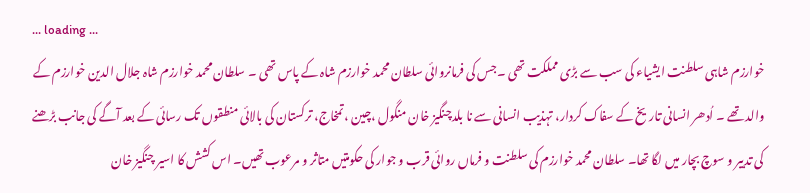... loading ...
خوارزم شاہی سلطنت ایشیاء کی سب سے بڑی مملکت تھی ۔جس کی فرمانروائی سلطان محمد خوارزم شاہ کے پاس تھی ۔ سلطان محمد خوارزم شاہ جلال الدین خوارزم کے والد تھے ۔ اُدھر انسانی تاریخ کے سفاک کردار، تہذیب انسانی سے نا بلدچنگیز خان منگول ،چین ، تمخاج، ترکستان کی بالائی منطقوں تک رسائی کے بعد آگے کی جانب بڑھنے کی تدبیر و سوچ بچار میں لگا تھا۔ سلطان محمد خوارزم کی سلطنت و فرماں روائی قرب و جوار کی حکومتیں متاثر و مرعوب تھیں۔ اس کشش کا اسیر چنگیز خان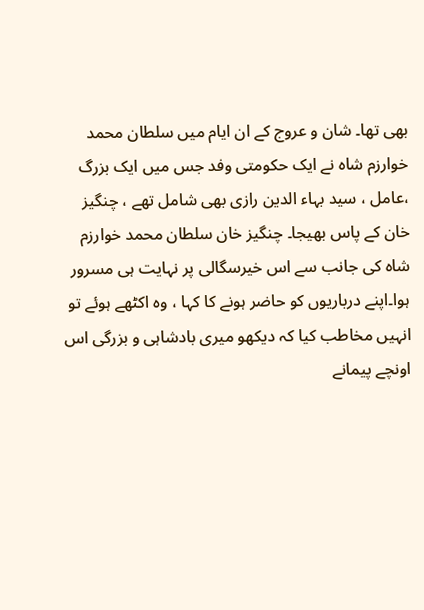بھی تھا۔ شان و عروج کے ان ایام میں سلطان محمد خوارزم شاہ نے ایک حکومتی وفد جس میں ایک بزرگ ،عامل ، سید بہاء الدین رازی بھی شامل تھے ، چنگیز خان کے پاس بھیجا۔ چنگیز خان سلطان محمد خوارزم شاہ کی جانب سے اس خیرسگالی پر نہایت ہی مسرور ہوا۔اپنے درباریوں کو حاضر ہونے کا کہا ، وہ اکٹھے ہوئے تو انہیں مخاطب کیا کہ دیکھو میری بادشاہی و بزرگی اس اونچے پیمانے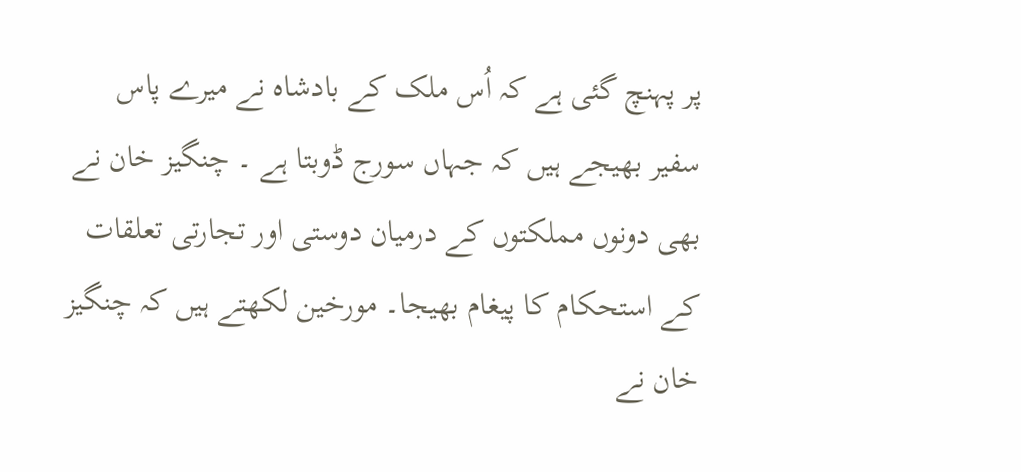پر پہنچ گئی ہے کہ اُس ملک کے بادشاہ نے میرے پاس سفیر بھیجے ہیں کہ جہاں سورج ڈوبتا ہے ۔ چنگیز خان نے بھی دونوں مملکتوں کے درمیان دوستی اور تجارتی تعلقات کے استحکام کا پیغام بھیجا۔ مورخین لکھتے ہیں کہ چنگیز خان نے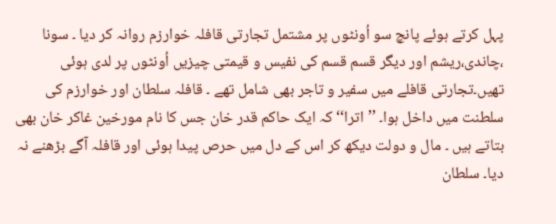پہل کرتے ہوئے پانچ سو اُونٹوں پر مشتمل تجارتی قافلہ خوارزم روانہ کر دیا ۔ سونا ،چاندی،ریشم اور دیگر قسم قسم کی نفیس و قیمتی چیزیں اُونٹوں پر لدی ہوئی تھیں۔تجارتی قافلے میں سفیر و تاجر بھی شامل تھے ۔ قافلہ سلطان اور خوارزم کی سلطنت میں داخل ہوا۔ ’’اترا‘‘کہ ایک حاکم قدر خان جس کا نام مورخین غاکر خان بھی بتاتے ہیں ۔ مال و دولت دیکھ کر اس کے دل میں حرص پیدا ہوئی اور قافلہ آگے بڑھنے نہ دیا۔ سلطان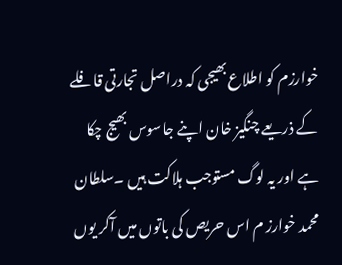خوارزم کو اطلاع بھیجی کہ دراصل تجارتی قافلے کے ذریعے چنگیز خان اپنے جاسوس بھیج چکا ہے اور یہ لوگ مستوجب ہلاکت ہیں ۔سلطان محمد خوارز م اس حریص کی باتوں میں آکر یوں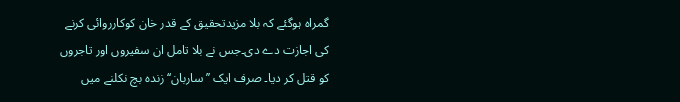گمراہ ہوگئے کہ بلا مزیدتحقیق کے قدر خان کوکارروائی کرنے کی اجازت دے دی۔جس نے بلا تامل ان سفیروں اور تاجروں کو قتل کر دیا۔ صرف ایک ’’ساربان‘‘ زندہ بچ نکلنے میں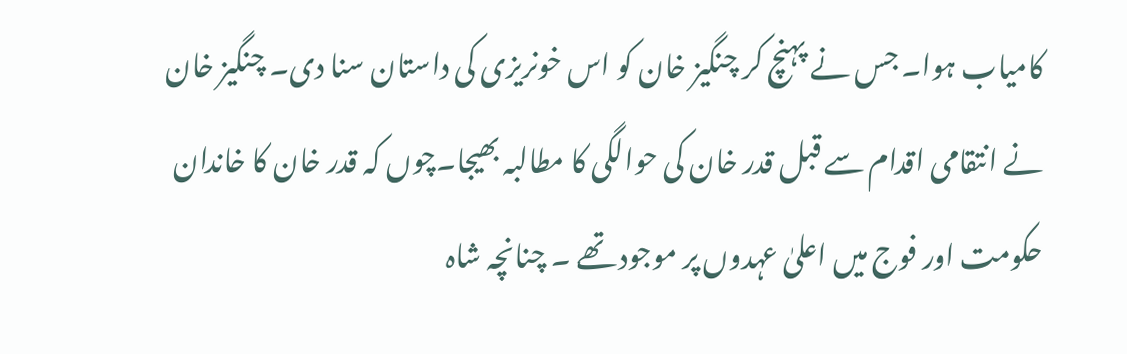کامیاب ہوا۔ جس نے پہنچ کر چنگیز خان کو اس خونریزی کی داستان سنا دی۔ چنگیز خان نے انتقامی اقدام سے قبل قدر خان کی حوالگی کا مطالبہ بھیجا۔چوں کہ قدر خان کا خاندان حکومت اور فوج میں اعلیٰ عہدوں پر موجود تھے ۔ چنانچہ شاہ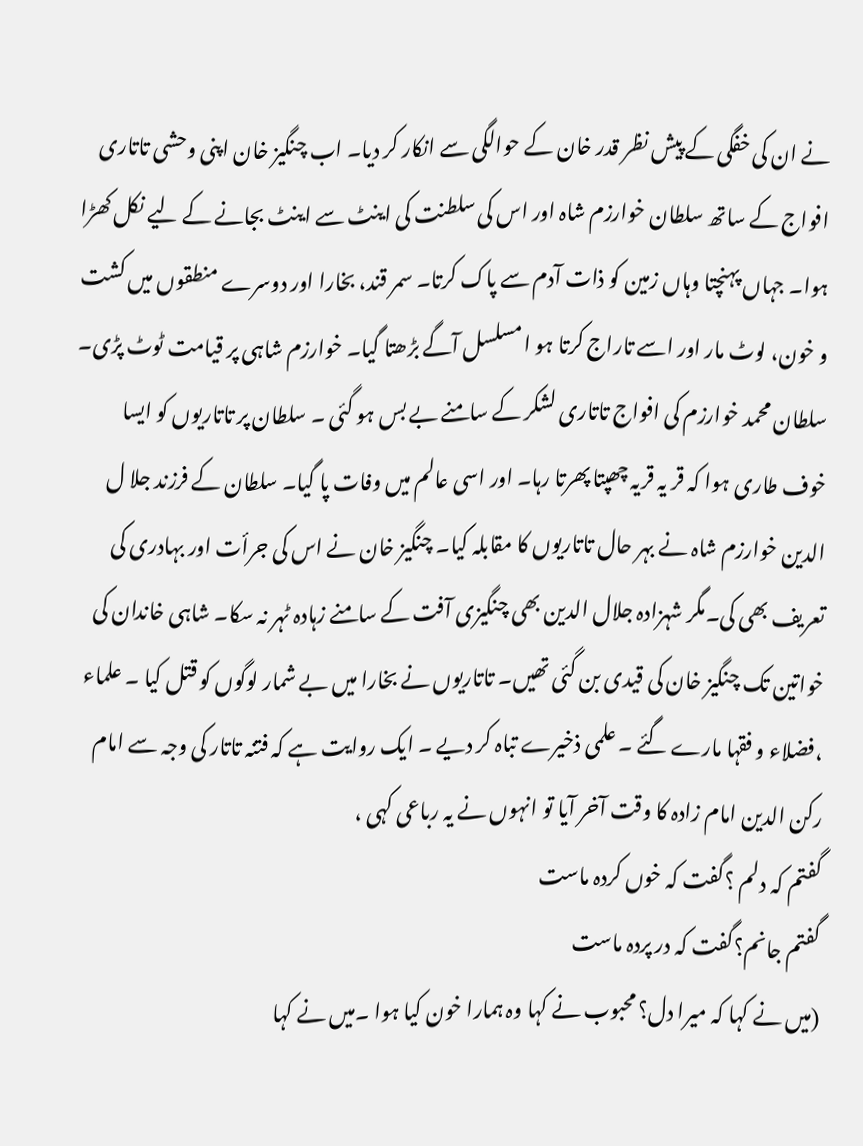نے ان کی خفگی کے پیش نظر قدر خان کے حوالگی سے انکار کر دیا۔ اب چنگیز خان اپنی وحشی تاتاری افواج کے ساتھ سلطان خوارزم شاہ اور اس کی سلطنت کی اینٹ سے اینٹ بجانے کے لیے نکل کھڑا ہوا۔ جہاں پہنچتا وہاں زمین کو ذات آدم سے پاک کرتا۔ سمر قند، بخارا اور دوسرے منطقوں میں کشت و خون، لوٹ مار اور اسے تاراج کرتا ہو ا مسلسل آگے بڑھتا گیا۔ خوارزم شاہی پر قیامت ٹوٹ پڑی۔ سلطان محمد خوارزم کی افواج تاتاری لشکر کے سامنے بے بس ہو گئی ۔ سلطان پر تاتاریوں کو ایسا خوف طاری ہوا کہ قر یہ قریہ چھپتا پھرتا رہا۔ اور اسی عالم میں وفات پا گیا۔ سلطان کے فرزند جلا ل الدین خوارزم شاہ نے بہر حال تاتاریوں کا مقابلہ کیا۔ چنگیز خان نے اس کی جرأت اور بہادری کی تعریف بھی کی۔مگر شہزادہ جلال الدین بھی چنگیزی آفت کے سامنے زہادہ ٹہر نہ سکا۔ شاہی خاندان کی خواتین تک چنگیز خان کی قیدی بن گئی تھیں۔ تاتاریوں نے بخارا میں بے شمار لوگوں کو قتل کیا ۔ علماء ،فضلاء و فقہا مارے گئے ۔ علمی ذخیرے تباہ کر دیے ۔ ایک روایت ہے کہ فتنہ تاتار کی وجہ سے امام رکن الدین امام زادہ کا وقت آخر آیا تو انہوں نے یہ رباعی کہی ،
گفتم کہ دلم ؟گفت کہ خوں کردہ ماست
گفتم جانم؟گفت کہ در پردہ ماست
(میں نے کہا کہ میرا دل؟ محبوب نے کہا وہ ہمارا خون کیا ہوا ۔میں نے کہا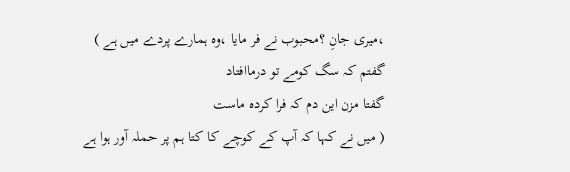،میری جانِ ؟محبوب نے فر مایا ،وہ ہمارے پردے میں ہے )
گفتم کہ سگ کومے تو درماافتاد
گفتا مزن این دم کہ فرا کردہ ماست
( میں نے کہا کہ آپ کے کوچے کا کتا ہم پر حملہ آور ہوا ہے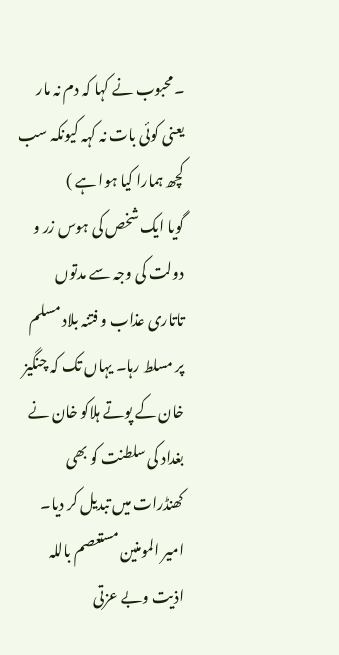۔محبوب نے کہا کہ دم نہ مار یعنی کوئی بات نہ کہہ کیونکہ سب کچھ ہمارا کیا ہوا ہے )
گویا ایک شخص کی ہوس زر و دولت کی وجہ سے مدتوں تاتاری عذاب و فتنہ بلاد مسلم پر مسلط رہا۔ یہاں تک کہ چنگیز خان کے پوتے ہلاکو خان نے بغداد کی سلطنت کو بھی کھنڈرات میں تبدیل کر دیا۔ امیر المومنین مستعصم باللہ اذیت وبے عزتی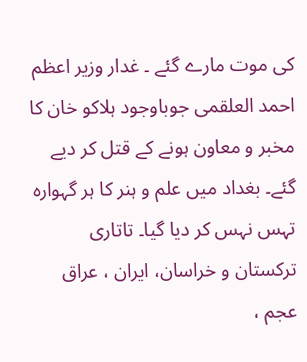کی موت مارے گئے ۔ غدار وزیر اعظم احمد العلقمی جوباوجود ہلاکو خان کا مخبر و معاون ہونے کے قتل کر دیے گئے۔ بغداد میں علم و ہنر کا ہر گہوارہ تہس نہس کر دیا گیا۔ تاتاری ترکستان و خراسان، ایران ، عراق عجم ،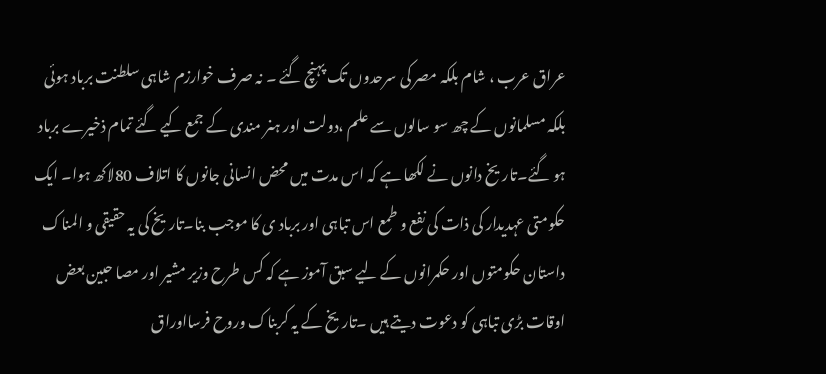عراق عرب ، شام بلکہ مصر کی سرحدوں تک پہنچ گئے ۔ نہ صرف خوارزم شاہی سلطنت برباد ہوئی بلکہ مسلمانوں کے چھ سو سالوں سے علم ،دولت اور ہنر مندی کے جمع کیے گئے تمام ذخیرے برباد ہو گئے۔تاریخ دانوں نے لکھا ہے کہ اس مدت میں محض انسانی جانوں کا اتلاف 80لاکھ ہوا۔ ایک حکومتی عہدیدار کی ذات کی نفع و طمع اس تباہی اور برباد ی کا موجب بنا۔تاریخ کی یہ حقیقی و المناک داستان حکومتوں اور حکمرانوں کے لیے سبق آموز ہے کہ کس طرح وزیر مشیر اور مصا حبین بعض اوقات بڑی تباہی کو دعوت دیتے ہیں ۔تاریخ کے یہ کربناک وروح فرسااوراق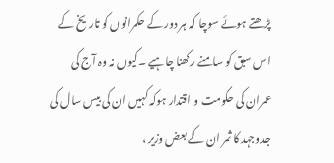پڑھتے ہوئے سوچا کہ ہر دور کے حکمرانوں کو تاریخ کے اس سبق کو سامنے رکھنا چاہیے ۔کیوں نہ وہ آج کی عمران کی حکومت و اقتدار ہوکہ کہیں ان کی بیس سال کی جدوجہد کا ثمر ان کے بعض وزیر ،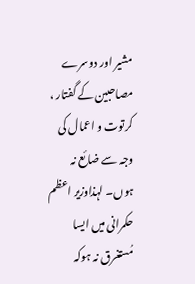مشیر اور دوسرے مصاحبین کے گفتار ، کرتوت و اعمال کی وجہ سے ضائع نہ ہوں۔ لہذاوزیر اعظم حکمرانی میں ایسا مُستغرق نہ ہوکہ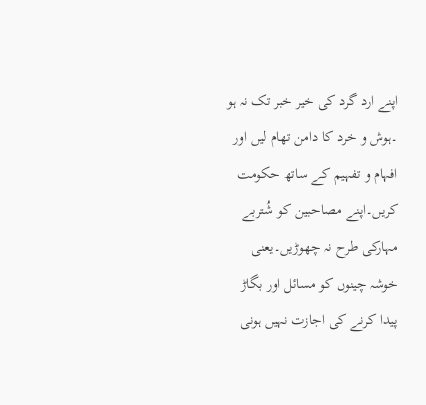اپنے ارد گرد کی خیر خبر تک نہ ہو ۔ہوش و خرد کا دامن تھام لیں اور افہام و تفہیم کے ساتھ حکومت کریں۔اپنے مصاحبین کو شُتربے مہارکی طرح نہ چھوڑیں۔یعنی خوشہ چینوں کو مسائل اور بگاڑ پیدا کرنے کی اجازت نہیں ہونی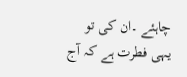چاہئے ۔ان کی تو یہی فطرت ہے کہ آج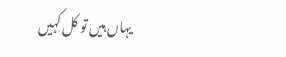یہاں ہیں تو کل کہیں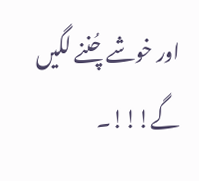اور خوشے چُننے لگیں گے!!!۔